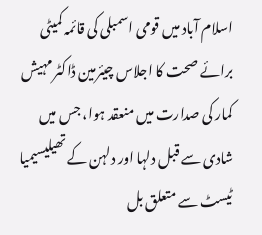اسلام آباد میں قومی اسمبلی کی قائمہ کمیٹی برائے صحت کا اجلاس چیئرمین ڈاکٹر مہیش کمار کی صدارت میں منعقد ہوا، جس میں شادی سے قبل دلہا اور دلہن کے تھیلیسیمیا ٹیسٹ سے متعلق بل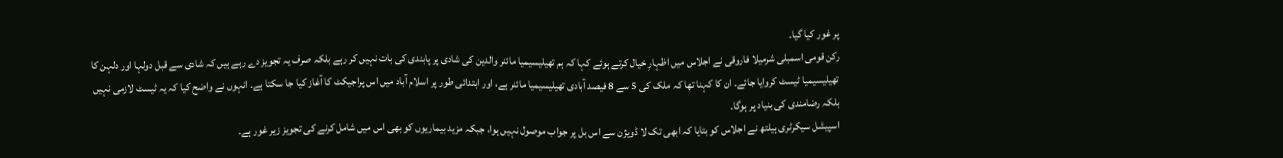پر غور کیا گیا۔
رکن قومی اسمبلی شرمیلا فاروقی نے اجلاس میں اظہارِ خیال کرتے ہوئے کہا کہ ہم تھیلیسیمیا مائنر والدین کی شادی پر پابندی کی بات نہیں کر رہے بلکہ صرف یہ تجویز دے رہے ہیں کہ شادی سے قبل دولہا اور دلہن کا تھیلیسیمیا ٹیسٹ کروایا جائے۔ ان کا کہنا تھا کہ ملک کی 5 سے 8 فیصد آبادی تھیلیسیمیا مائنر ہے، اور ابتدائی طور پر اسلام آباد میں اس پراجیکٹ کا آغاز کیا جا سکتا ہے۔ انہوں نے واضح کیا کہ یہ ٹیسٹ لازمی نہیں بلکہ رضامندی کی بنیاد پر ہوگا۔
اسپیشل سیکرٹری ہیلتھ نے اجلاس کو بتایا کہ ابھی تک لا ڈویژن سے اس بل پر جواب موصول نہیں ہوا، جبکہ مزید بیماریوں کو بھی اس میں شامل کرنے کی تجویز زیر غور ہے۔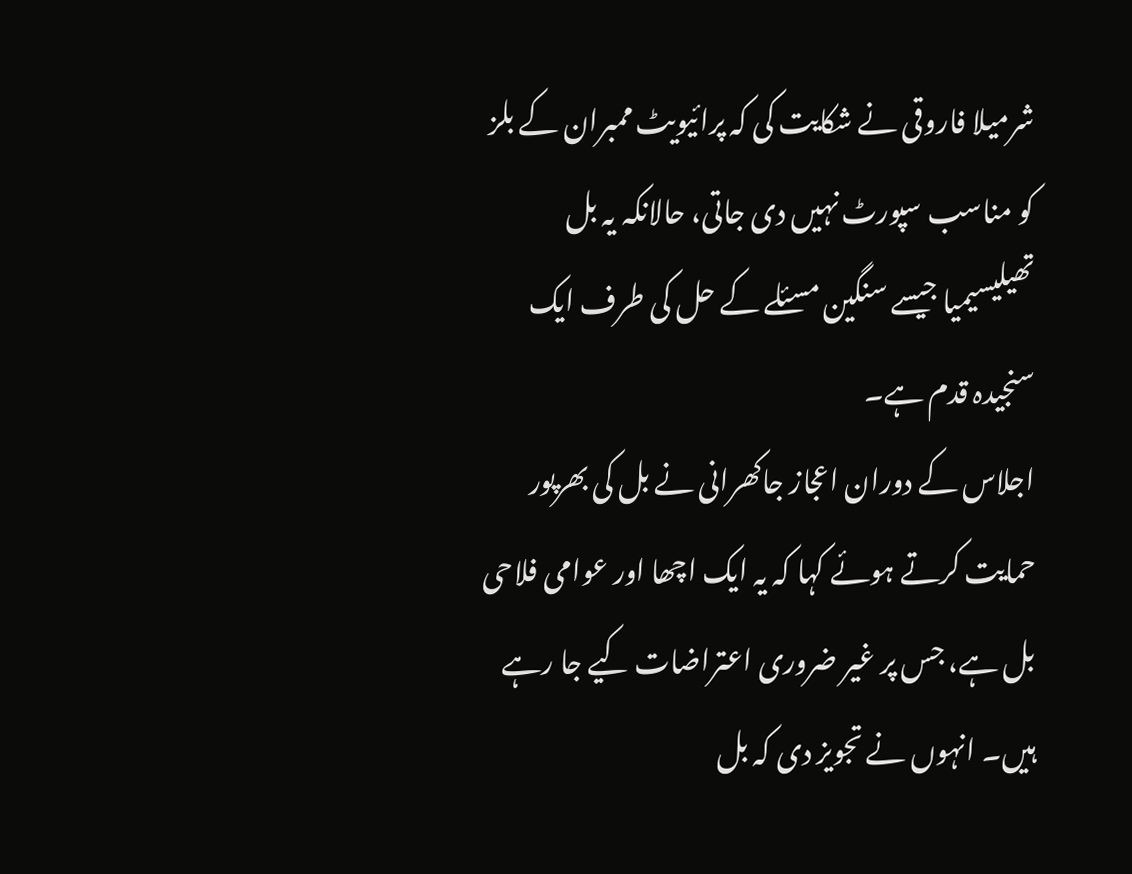شرمیلا فاروقی نے شکایت کی کہ پرائیویٹ ممبران کے بلز کو مناسب سپورٹ نہیں دی جاتی، حالانکہ یہ بل تھیلیسیمیا جیسے سنگین مسئلے کے حل کی طرف ایک سنجیدہ قدم ہے۔
اجلاس کے دوران اعجاز جاکھرانی نے بل کی بھرپور حمایت کرتے ہوئے کہا کہ یہ ایک اچھا اور عوامی فلاحی بل ہے، جس پر غیر ضروری اعتراضات کیے جا رہے ہیں۔ انہوں نے تجویز دی کہ بل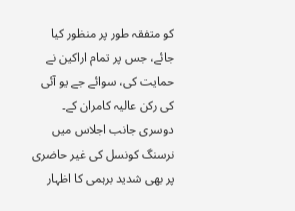کو متفقہ طور پر منظور کیا جائے، جس پر تمام اراکین نے حمایت کی، سوائے جے یو آئی کی رکن عالیہ کامران کے۔
دوسری جانب اجلاس میں نرسنگ کونسل کی غیر حاضری پر بھی شدید برہمی کا اظہار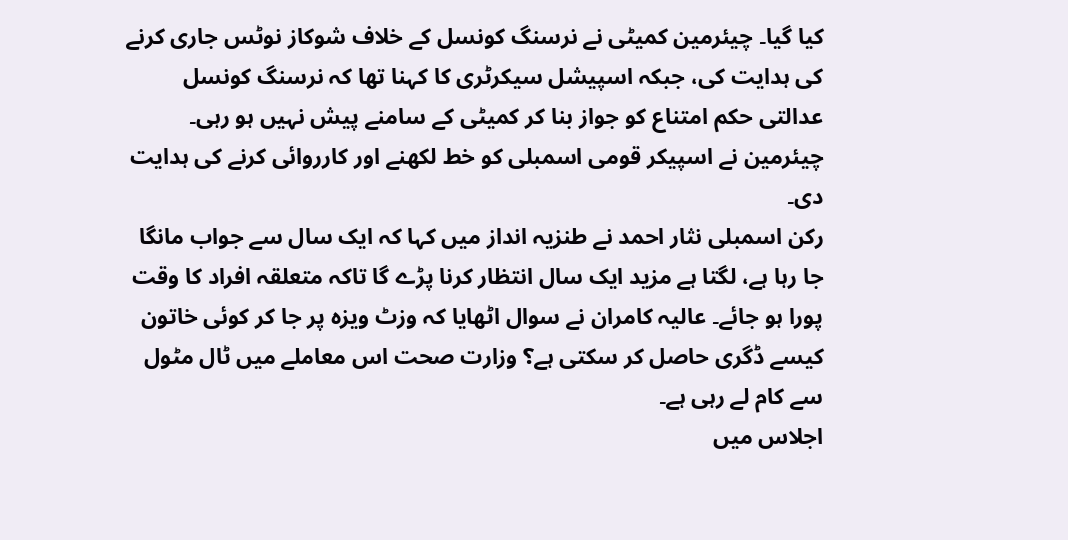کیا گیا۔ چیئرمین کمیٹی نے نرسنگ کونسل کے خلاف شوکاز نوٹس جاری کرنے کی ہدایت کی، جبکہ اسپیشل سیکرٹری کا کہنا تھا کہ نرسنگ کونسل عدالتی حکم امتناع کو جواز بنا کر کمیٹی کے سامنے پیش نہیں ہو رہی۔ چیئرمین نے اسپیکر قومی اسمبلی کو خط لکھنے اور کارروائی کرنے کی ہدایت دی۔
رکن اسمبلی نثار احمد نے طنزیہ انداز میں کہا کہ ایک سال سے جواب مانگا جا رہا ہے، لگتا ہے مزید ایک سال انتظار کرنا پڑے گا تاکہ متعلقہ افراد کا وقت پورا ہو جائے۔ عالیہ کامران نے سوال اٹھایا کہ وزٹ ویزہ پر جا کر کوئی خاتون کیسے ڈگری حاصل کر سکتی ہے؟ وزارت صحت اس معاملے میں ٹال مٹول سے کام لے رہی ہے۔
اجلاس میں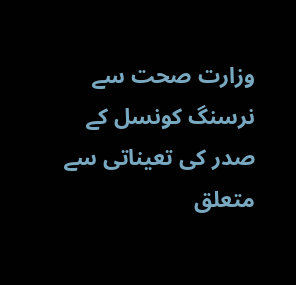وزارت صحت سے نرسنگ کونسل کے صدر کی تعیناتی سے متعلق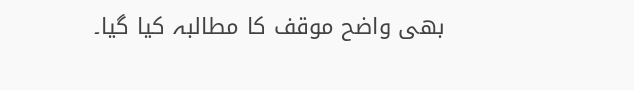بھی واضح موقف کا مطالبہ کیا گیا۔